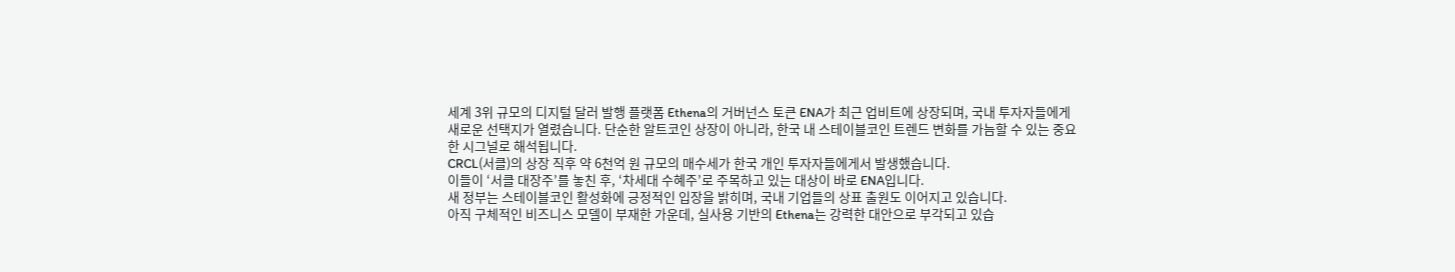세계 3위 규모의 디지털 달러 발행 플랫폼 Ethena의 거버넌스 토큰 ENA가 최근 업비트에 상장되며, 국내 투자자들에게 새로운 선택지가 열렸습니다. 단순한 알트코인 상장이 아니라, 한국 내 스테이블코인 트렌드 변화를 가늠할 수 있는 중요한 시그널로 해석됩니다.
CRCL(서클)의 상장 직후 약 6천억 원 규모의 매수세가 한국 개인 투자자들에게서 발생했습니다.
이들이 ‘서클 대장주’를 놓친 후, ‘차세대 수혜주’로 주목하고 있는 대상이 바로 ENA입니다.
새 정부는 스테이블코인 활성화에 긍정적인 입장을 밝히며, 국내 기업들의 상표 출원도 이어지고 있습니다.
아직 구체적인 비즈니스 모델이 부재한 가운데, 실사용 기반의 Ethena는 강력한 대안으로 부각되고 있습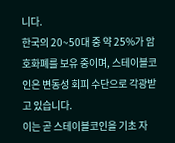니다.
한국의 20~50대 중 약 25%가 암호화폐를 보유 중이며, 스테이블코인은 변동성 회피 수단으로 각광받고 있습니다.
이는 곧 스테이블코인을 기초 자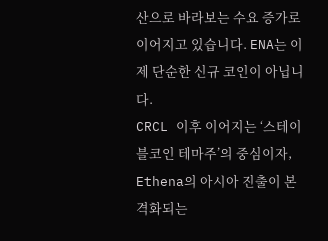산으로 바라보는 수요 증가로 이어지고 있습니다. ENA는 이제 단순한 신규 코인이 아닙니다.
CRCL 이후 이어지는 ‘스테이블코인 테마주’의 중심이자, Ethena의 아시아 진출이 본격화되는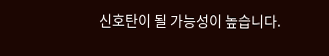신호탄이 될 가능성이 높습니다.